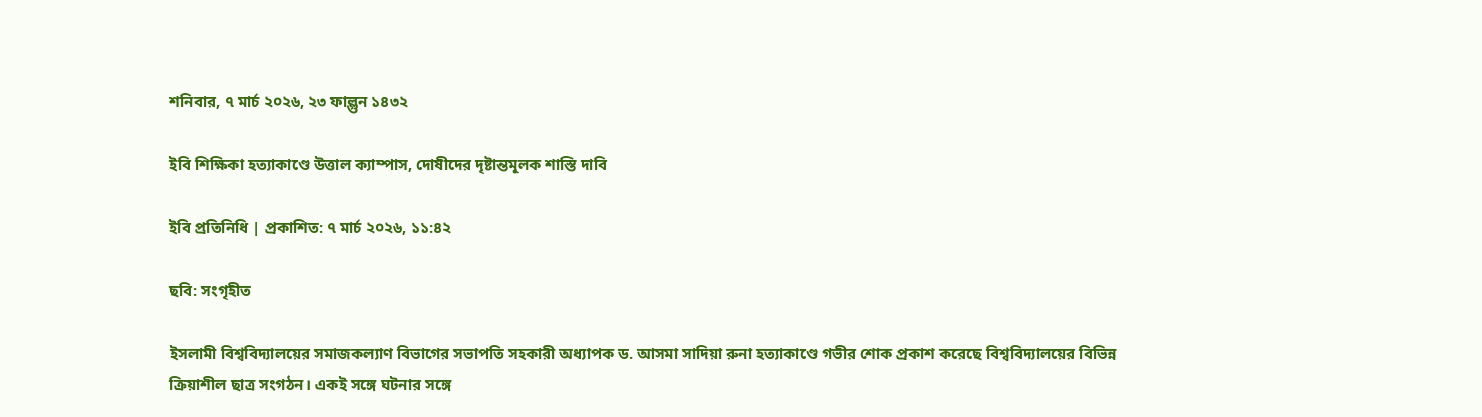শনিবার, ৭ মার্চ ২০২৬, ২৩ ফাল্গুন ১৪৩২

ইবি শিক্ষিকা হত্যাকাণ্ডে উত্তাল ক্যাম্পাস, দোষীদের দৃষ্টান্তমূলক শাস্তি দাবি

ইবি প্রতিনিধি | প্রকাশিত: ৭ মার্চ ২০২৬, ১১:৪২

ছবি: সংগৃহীত

ইসলামী বিশ্ববিদ্যালয়ের সমাজকল্যাণ বিভাগের সভাপতি সহকারী অধ্যাপক ড. আসমা সাদিয়া রুনা হত্যাকাণ্ডে গভীর শোক প্রকাশ করেছে বিশ্ববিদ্যালয়ের বিভিন্ন ক্রিয়াশীল ছাত্র সংগঠন। একই সঙ্গে ঘটনার সঙ্গে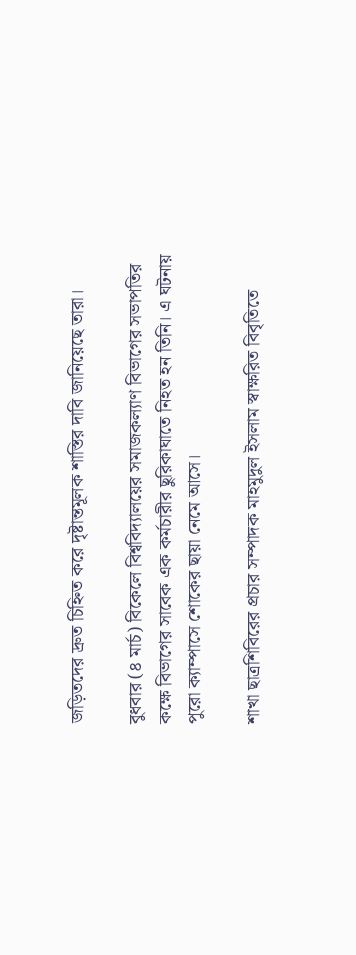জড়িতদের দ্রুত চিহ্নিত করে দৃষ্টান্তমূলক শাস্তির দাবি জানিয়েছে তারা।

বুধবার (৪ মার্চ) বিকেলে বিশ্ববিদ্যালয়ের সমাজকল্যাণ বিভাগের সভাপতির কক্ষে বিভাগের সাবেক এক কর্মচারীর ছুরিকাঘাতে নিহত হন তিনি। এ ঘটনায় পুরো ক্যাম্পাসে শোকের ছায়া নেমে আসে।

শাখা ছাত্রশিবিরের প্রচার সম্পাদক মাহমুদুল ইসলাম স্বাক্ষরিত বিবৃতিতে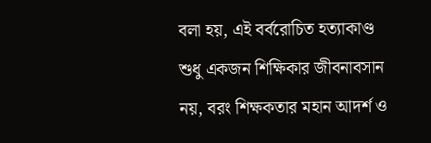বলা হয়, এই বর্বরোচিত হত্যাকাণ্ড শুধু একজন শিক্ষিকার জীবনাবসান নয়, বরং শিক্ষকতার মহান আদর্শ ও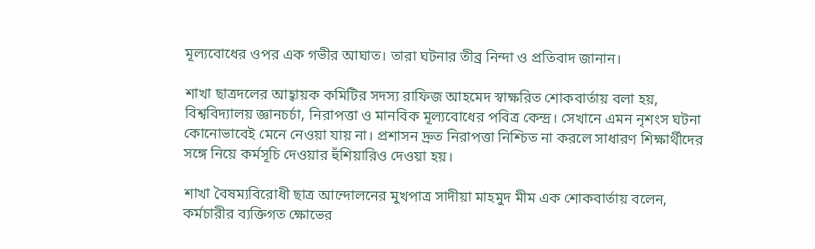মূল্যবোধের ওপর এক গভীর আঘাত। তারা ঘটনার তীব্র নিন্দা ও প্রতিবাদ জানান।

শাখা ছাত্রদলের আহ্বায়ক কমিটির সদস্য রাফিজ আহমেদ স্বাক্ষরিত শোকবার্তায় বলা হয়, বিশ্ববিদ্যালয় জ্ঞানচর্চা, নিরাপত্তা ও মানবিক মূল্যবোধের পবিত্র কেন্দ্র। সেখানে এমন নৃশংস ঘটনা কোনোভাবেই মেনে নেওয়া যায় না। প্রশাসন দ্রুত নিরাপত্তা নিশ্চিত না করলে সাধারণ শিক্ষার্থীদের সঙ্গে নিয়ে কর্মসূচি দেওয়ার হুঁশিয়ারিও দেওয়া হয়।

শাখা বৈষম্যবিরোধী ছাত্র আন্দোলনের মুখপাত্র সাদীয়া মাহমুদ মীম এক শোকবার্তায় বলেন, কর্মচারীর ব্যক্তিগত ক্ষোভের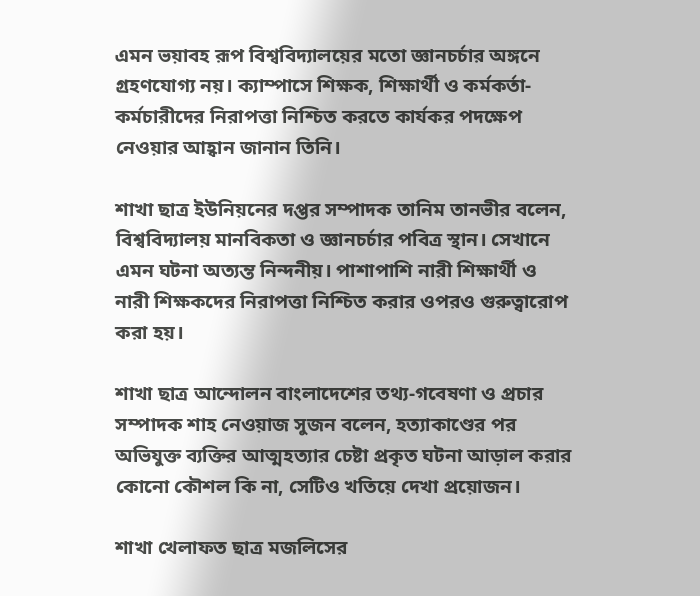এমন ভয়াবহ রূপ বিশ্ববিদ্যালয়ের মতো জ্ঞানচর্চার অঙ্গনে গ্রহণযোগ্য নয়। ক্যাম্পাসে শিক্ষক, শিক্ষার্থী ও কর্মকর্তা-কর্মচারীদের নিরাপত্তা নিশ্চিত করতে কার্যকর পদক্ষেপ নেওয়ার আহ্বান জানান তিনি।

শাখা ছাত্র ইউনিয়নের দপ্তর সম্পাদক তানিম তানভীর বলেন, বিশ্ববিদ্যালয় মানবিকতা ও জ্ঞানচর্চার পবিত্র স্থান। সেখানে এমন ঘটনা অত্যন্ত নিন্দনীয়। পাশাপাশি নারী শিক্ষার্থী ও নারী শিক্ষকদের নিরাপত্তা নিশ্চিত করার ওপরও গুরুত্বারোপ করা হয়।

শাখা ছাত্র আন্দোলন বাংলাদেশের তথ্য-গবেষণা ও প্রচার সম্পাদক শাহ নেওয়াজ সুজন বলেন, হত্যাকাণ্ডের পর অভিযুক্ত ব্যক্তির আত্মহত্যার চেষ্টা প্রকৃত ঘটনা আড়াল করার কোনো কৌশল কি না, সেটিও খতিয়ে দেখা প্রয়োজন।

শাখা খেলাফত ছাত্র মজলিসের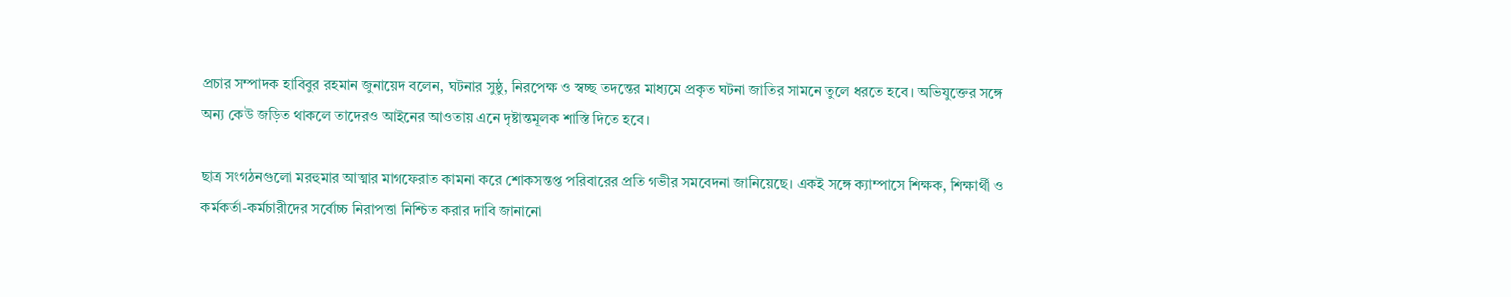প্রচার সম্পাদক হাবিবুর রহমান জুনায়েদ বলেন, ঘটনার সুষ্ঠু, নিরপেক্ষ ও স্বচ্ছ তদন্তের মাধ্যমে প্রকৃত ঘটনা জাতির সামনে তুলে ধরতে হবে। অভিযুক্তের সঙ্গে অন্য কেউ জড়িত থাকলে তাদেরও আইনের আওতায় এনে দৃষ্টান্তমূলক শাস্তি দিতে হবে।

ছাত্র সংগঠনগুলো মরহুমার আত্মার মাগফেরাত কামনা করে শোকসন্তপ্ত পরিবারের প্রতি গভীর সমবেদনা জানিয়েছে। একই সঙ্গে ক্যাম্পাসে শিক্ষক, শিক্ষার্থী ও কর্মকর্তা-কর্মচারীদের সর্বোচ্চ নিরাপত্তা নিশ্চিত করার দাবি জানানো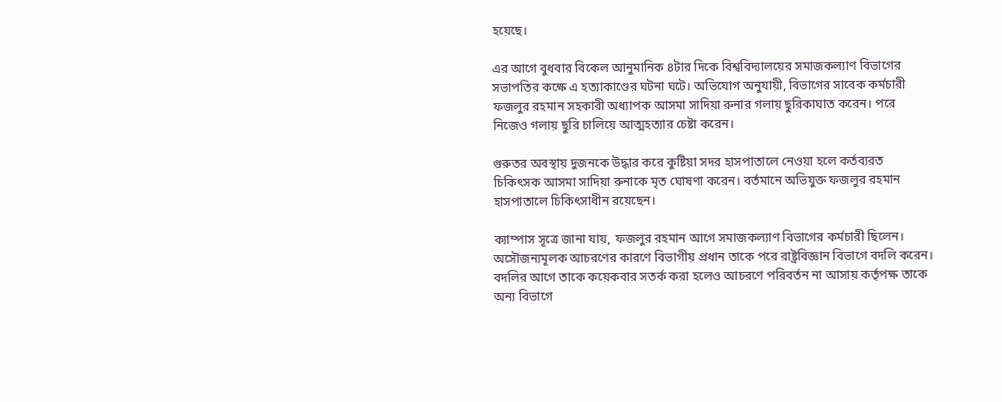হয়েছে।

এর আগে বুধবার বিকেল আনুমানিক ৪টার দিকে বিশ্ববিদ্যালয়ের সমাজকল্যাণ বিভাগের সভাপতির কক্ষে এ হত্যাকাণ্ডের ঘটনা ঘটে। অভিযোগ অনুযায়ী, বিভাগের সাবেক কর্মচারী ফজলুর রহমান সহকারী অধ্যাপক আসমা সাদিয়া রুনার গলায় ছুরিকাঘাত করেন। পরে নিজেও গলায় ছুরি চালিয়ে আত্মহত্যার চেষ্টা করেন।

গুরুতর অবস্থায় দুজনকে উদ্ধার করে কুষ্টিয়া সদর হাসপাতালে নেওয়া হলে কর্তব্যরত চিকিৎসক আসমা সাদিয়া রুনাকে মৃত ঘোষণা করেন। বর্তমানে অভিযুক্ত ফজলুর রহমান হাসপাতালে চিকিৎসাধীন রয়েছেন।

ক্যাম্পাস সূত্রে জানা যায়, ফজলুর রহমান আগে সমাজকল্যাণ বিভাগের কর্মচারী ছিলেন। অসৌজন্যমূলক আচরণের কারণে বিভাগীয় প্রধান তাকে পরে রাষ্ট্রবিজ্ঞান বিভাগে বদলি করেন। বদলির আগে তাকে কয়েকবার সতর্ক করা হলেও আচরণে পরিবর্তন না আসায় কর্তৃপক্ষ তাকে অন্য বিভাগে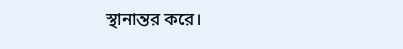স্থানান্তর করে।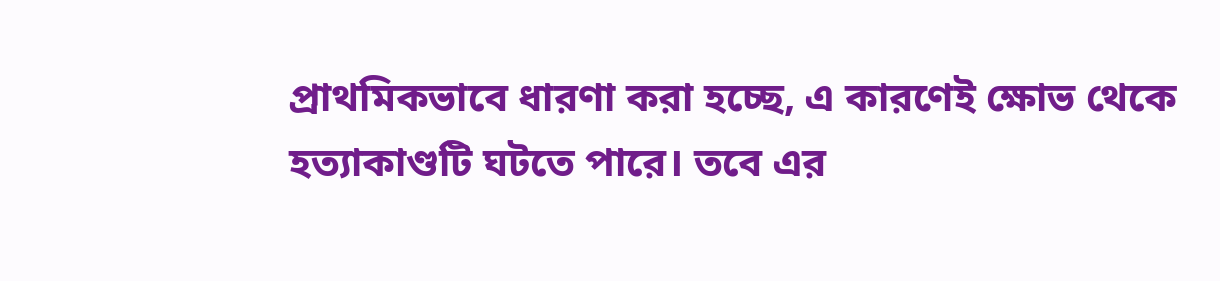প্রাথমিকভাবে ধারণা করা হচ্ছে, এ কারণেই ক্ষোভ থেকে হত্যাকাণ্ডটি ঘটতে পারে। তবে এর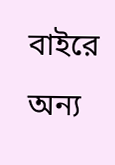বাইরে অন্য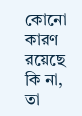কোনো কারণ রয়েছে কি না, তা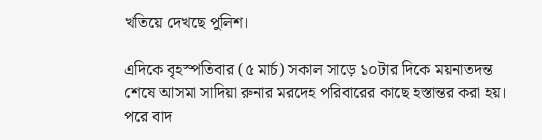খতিয়ে দেখছে পুলিশ।

এদিকে বৃহস্পতিবার (৫ মার্চ) সকাল সাড়ে ১০টার দিকে ময়নাতদন্ত শেষে আসমা সাদিয়া রুনার মরদেহ পরিবারের কাছে হস্তান্তর করা হয়। পরে বাদ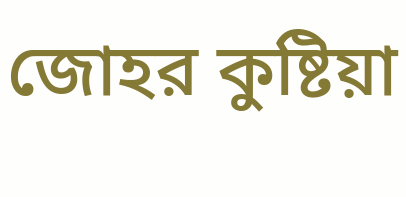জোহর কুষ্টিয়া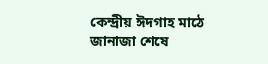কেন্দ্রীয় ঈদগাহ মাঠে জানাজা শেষে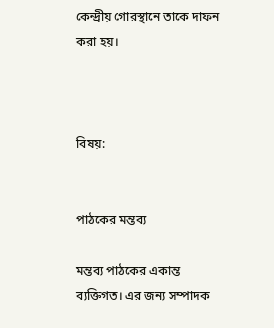কেন্দ্রীয় গোরস্থানে তাকে দাফন করা হয়।



বিষয়:


পাঠকের মন্তব্য

মন্তব্য পাঠকের একান্ত ব্যক্তিগত। এর জন্য সম্পাদক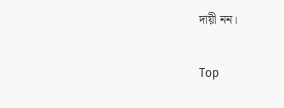দায়ী নন।

Top